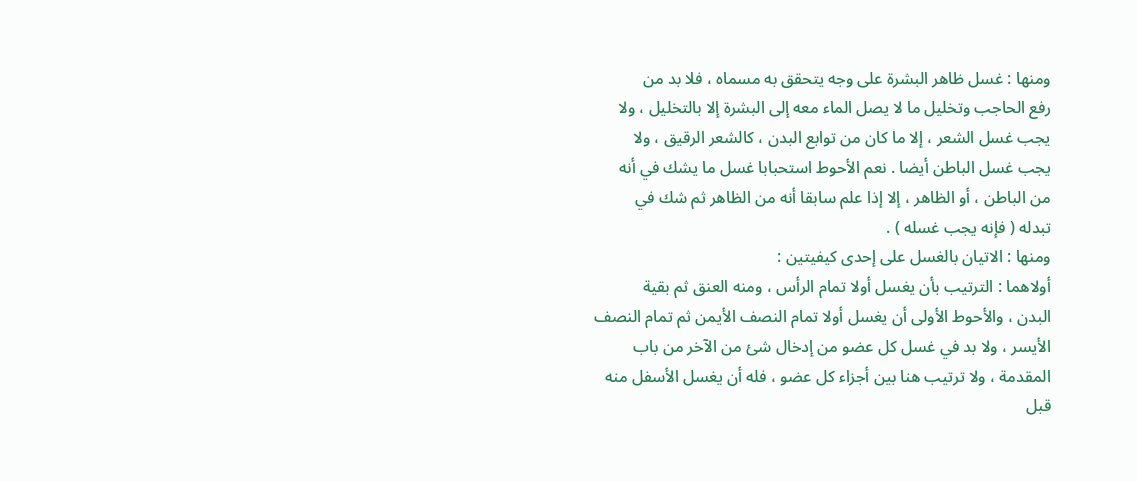ومنها : غسل ظاهر البشرة على وجه يتحقق به مسماه ، فلا بد من
رفع الحاجب وتخليل ما لا يصل الماء معه إلى البشرة إلا بالتخليل ، ولا
يجب غسل الشعر ، إلا ما كان من توابع البدن ، كالشعر الرقيق ، ولا
يجب غسل الباطن أيضا . نعم الأحوط استحبابا غسل ما يشك في أنه
من الباطن ، أو الظاهر ، إلا إذا علم سابقا أنه من الظاهر ثم شك في
تبدله ( فإنه يجب غسله ) .
ومنها : الاتيان بالغسل على إحدى كيفيتين :
أولاهما : الترتيب بأن يغسل أولا تمام الرأس ، ومنه العنق ثم بقية
البدن ، والأحوط الأولى أن يغسل أولا تمام النصف الأيمن ثم تمام النصف
الأيسر ، ولا بد في غسل كل عضو من إدخال شئ من الآخر من باب
المقدمة ، ولا ترتيب هنا بين أجزاء كل عضو ، فله أن يغسل الأسفل منه
قبل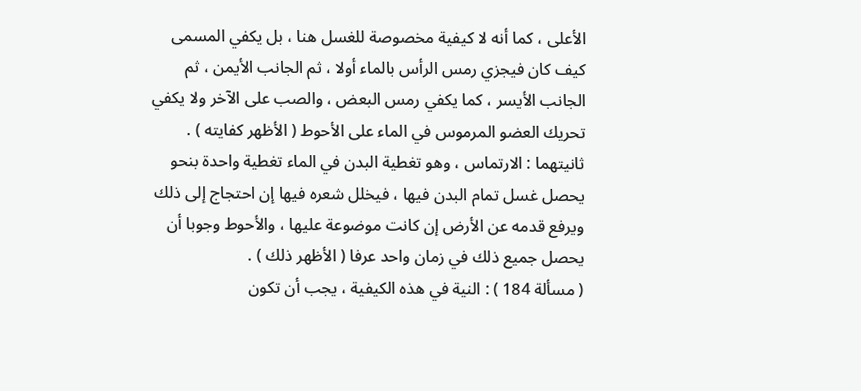الأعلى ، كما أنه لا كيفية مخصوصة للغسل هنا ، بل يكفي المسمى
كيف كان فيجزي رمس الرأس بالماء أولا ، ثم الجانب الأيمن ، ثم
الجانب الأيسر ، كما يكفي رمس البعض ، والصب على الآخر ولا يكفي
تحريك العضو المرموس في الماء على الأحوط ( الأظهر كفايته ) .
ثانيتهما : الارتماس ، وهو تغطية البدن في الماء تغطية واحدة بنحو
يحصل غسل تمام البدن فيها ، فيخلل شعره فيها إن احتجاج إلى ذلك
ويرفع قدمه عن الأرض إن كانت موضوعة عليها ، والأحوط وجوبا أن
يحصل جميع ذلك في زمان واحد عرفا ( الأظهر ذلك ) .
( مسألة 184 ) : النية في هذه الكيفية ، يجب أن تكون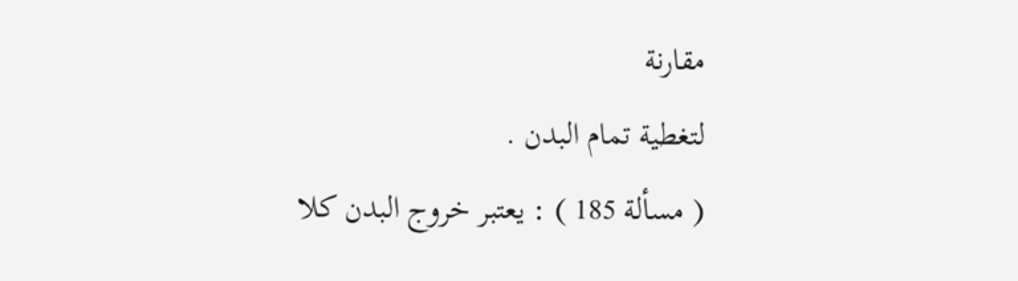مقارنة
لتغطية تمام البدن .
( مسألة 185 ) : يعتبر خروج البدن كلا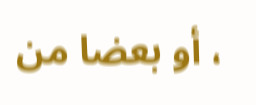، أو بعضا من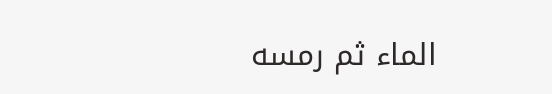الماء ثم رمسه